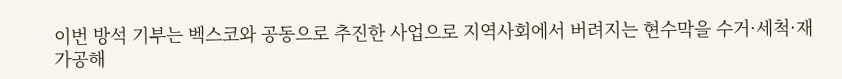이번 방석 기부는 벡스코와 공동으로 추진한 사업으로 지역사회에서 버려지는 현수막을 수거·세척·재가공해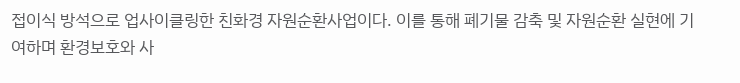접이식 방석으로 업사이클링한 친화경 자원순환사업이다. 이를 통해 폐기물 감축 및 자원순환 실현에 기여하며 환경보호와 사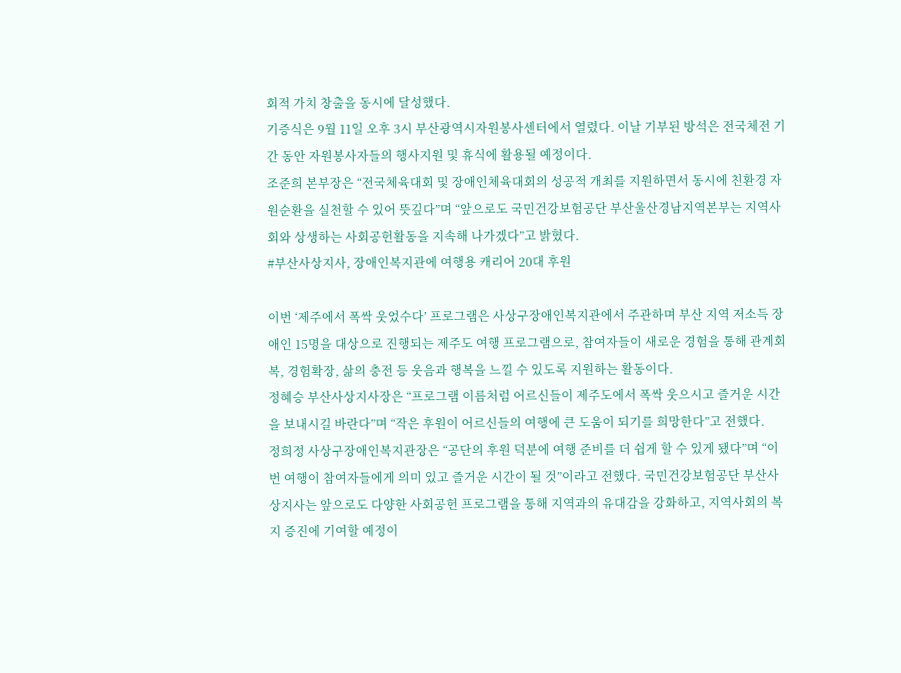회적 가치 창출을 동시에 달성했다.
기증식은 9월 11일 오후 3시 부산광역시자원봉사센터에서 열렸다. 이날 기부된 방석은 전국체전 기간 동안 자원봉사자들의 행사지원 및 휴식에 활용될 예정이다.
조준희 본부장은 “전국체육대회 및 장애인체육대회의 성공적 개최를 지원하면서 동시에 친환경 자원순환을 실천할 수 있어 뜻깊다”며 “앞으로도 국민건강보험공단 부산울산경남지역본부는 지역사회와 상생하는 사회공헌활동을 지속해 나가겠다”고 밝혔다.
#부산사상지사, 장애인복지관에 여행용 캐리어 20대 후원

이번 ‘제주에서 폭싹 웃었수다’ 프로그램은 사상구장애인복지관에서 주관하며 부산 지역 저소득 장애인 15명을 대상으로 진행되는 제주도 여행 프로그램으로, 참여자들이 새로운 경험을 통해 관계회복, 경험확장, 삶의 충전 등 웃음과 행복을 느낄 수 있도록 지원하는 활동이다.
정혜승 부산사상지사장은 “프로그램 이름처럼 어르신들이 제주도에서 폭싹 웃으시고 즐거운 시간을 보내시길 바란다”며 “작은 후원이 어르신들의 여행에 큰 도움이 되기를 희망한다”고 전했다.
정희정 사상구장애인복지관장은 “공단의 후원 덕분에 여행 준비를 더 쉽게 할 수 있게 됐다”며 “이번 여행이 참여자들에게 의미 있고 즐거운 시간이 될 것”이라고 전했다. 국민건강보험공단 부산사상지사는 앞으로도 다양한 사회공헌 프로그램을 통해 지역과의 유대감을 강화하고, 지역사회의 복지 증진에 기여할 예정이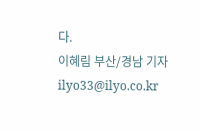다.
이혜림 부산/경남 기자 ilyo33@ilyo.co.kr